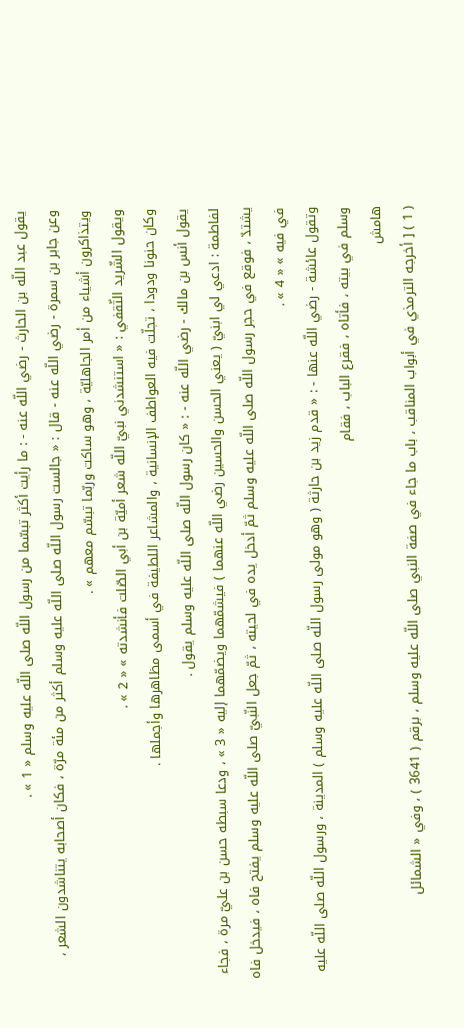يقول عبد اللّه بن الحارث - رضي اللّه عنه - : ما رأيت أكثر تبسّما من رسول اللّه صلى اللّه عليه وسلم « 1 » .
وعن جابر بن سمرة - رضي اللّه عنه - قال : « جالست رسول اللّه صلى اللّه عليه وسلم أكثر من مئة مرّة ، فكان أصحابه يتناشدون الشعر ، ويتذاكرون أشياء من أمر الجاهليّة ، وهو ساكت وربّما تبسّم معهم » .
ويقول الشّريد الثّقفي : « استنشدني نبيّ اللّه شعر أميّة بن أبي الصّلت فأنشدته » « 2 » .
وكان حنونا ودودا ، تجلّت فيه العواطف الإنسانية ، والمشاعر اللطيفة في أسمى مظاهرها وأجملها .
يقول أنس بن مالك - رضي اللّه عنه - : « كان رسول اللّه صلى اللّه عليه وسلم يقول .
لفاطمة : ادعي لي ابنيّ ( يعني الحسن والحسين رضي اللّه عنهما ) فيشمّهما ويضمّهما إليه « 3 » ، ودعا سبطه حسن بن عليّ مرة ، فجاء يشتدّ ، فوقع في حجر رسول اللّه صلى اللّه عليه وسلم ثمّ أدخل يده في لحيته ، ثمّ جعل النّبيّ صلى اللّه عليه وسلم يفتح فاه ، فيدخل فاه في فيه » « 4 » .
وتقول عائشة - رضي اللّه عنها - : « قدم زيد بن حارثة ( وهو مولى رسول اللّه صلى اللّه عليه وسلم ) المدينة ، ورسول اللّه صلى اللّه عليه وسلم في بيته ، فأتاه ، فقرع الباب ، فقام
هامش
( 1 ) [ أخرجه الترمذي في أبواب المناقب ، باب ما جاء في صفة النبي صلى اللّه عليه وسلم ، برقم ( 3641 ) ، وفي « الشمائل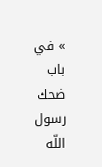» في باب ضحك رسول اللّه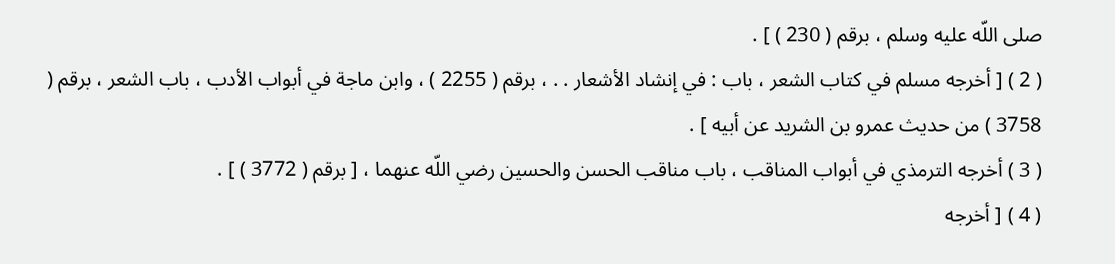صلى اللّه عليه وسلم ، برقم ( 230 ) ] .
( 2 ) [ أخرجه مسلم في كتاب الشعر ، باب : في إنشاد الأشعار . . ، برقم ( 2255 ) ، وابن ماجة في أبواب الأدب ، باب الشعر ، برقم ( 3758 ) من حديث عمرو بن الشريد عن أبيه ] .
( 3 ) أخرجه الترمذي في أبواب المناقب ، باب مناقب الحسن والحسين رضي اللّه عنهما ، [ برقم ( 3772 ) ] .
( 4 ) [ أخرجه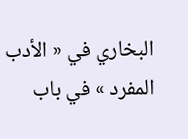البخاري في « الأدب المفرد » في باب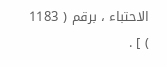الاحتباء ، برقم ( 1183 ) ] .